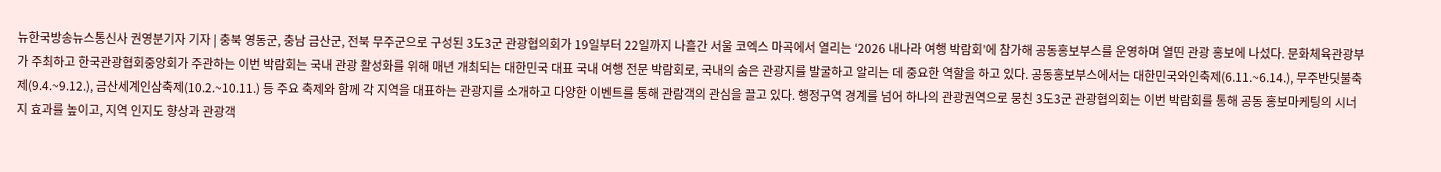뉴한국방송뉴스통신사 권영분기자 기자 | 충북 영동군, 충남 금산군, 전북 무주군으로 구성된 3도3군 관광협의회가 19일부터 22일까지 나흘간 서울 코엑스 마곡에서 열리는 ‘2026 내나라 여행 박람회’에 참가해 공동홍보부스를 운영하며 열띤 관광 홍보에 나섰다. 문화체육관광부가 주최하고 한국관광협회중앙회가 주관하는 이번 박람회는 국내 관광 활성화를 위해 매년 개최되는 대한민국 대표 국내 여행 전문 박람회로, 국내의 숨은 관광지를 발굴하고 알리는 데 중요한 역할을 하고 있다. 공동홍보부스에서는 대한민국와인축제(6.11.~6.14.), 무주반딧불축제(9.4.~9.12.), 금산세계인삼축제(10.2.~10.11.) 등 주요 축제와 함께 각 지역을 대표하는 관광지를 소개하고 다양한 이벤트를 통해 관람객의 관심을 끌고 있다. 행정구역 경계를 넘어 하나의 관광권역으로 뭉친 3도3군 관광협의회는 이번 박람회를 통해 공동 홍보마케팅의 시너지 효과를 높이고, 지역 인지도 향상과 관광객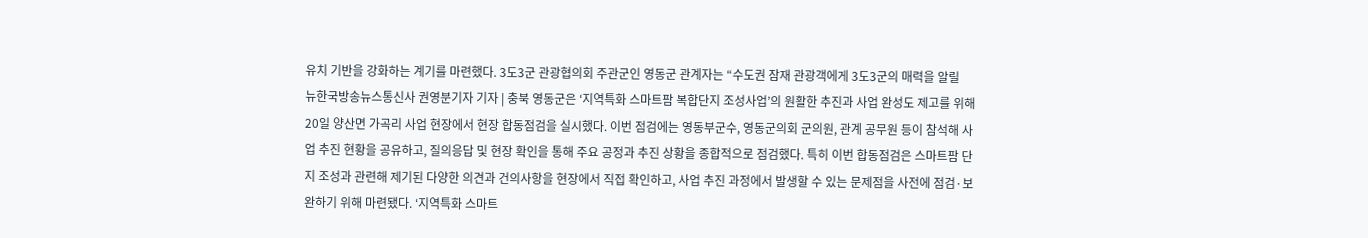유치 기반을 강화하는 계기를 마련했다. 3도3군 관광협의회 주관군인 영동군 관계자는 “수도권 잠재 관광객에게 3도3군의 매력을 알릴
뉴한국방송뉴스통신사 권영분기자 기자 | 충북 영동군은 ‘지역특화 스마트팜 복합단지 조성사업’의 원활한 추진과 사업 완성도 제고를 위해 20일 양산면 가곡리 사업 현장에서 현장 합동점검을 실시했다. 이번 점검에는 영동부군수, 영동군의회 군의원, 관계 공무원 등이 참석해 사업 추진 현황을 공유하고, 질의응답 및 현장 확인을 통해 주요 공정과 추진 상황을 종합적으로 점검했다. 특히 이번 합동점검은 스마트팜 단지 조성과 관련해 제기된 다양한 의견과 건의사항을 현장에서 직접 확인하고, 사업 추진 과정에서 발생할 수 있는 문제점을 사전에 점검·보완하기 위해 마련됐다. ‘지역특화 스마트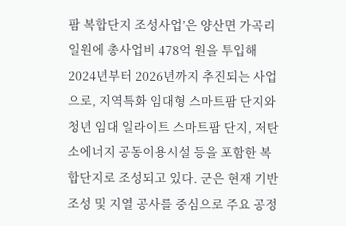팜 복합단지 조성사업’은 양산면 가곡리 일원에 총사업비 478억 원을 투입해 2024년부터 2026년까지 추진되는 사업으로, 지역특화 임대형 스마트팜 단지와 청년 임대 일라이트 스마트팜 단지, 저탄소에너지 공동이용시설 등을 포함한 복합단지로 조성되고 있다. 군은 현재 기반 조성 및 지열 공사를 중심으로 주요 공정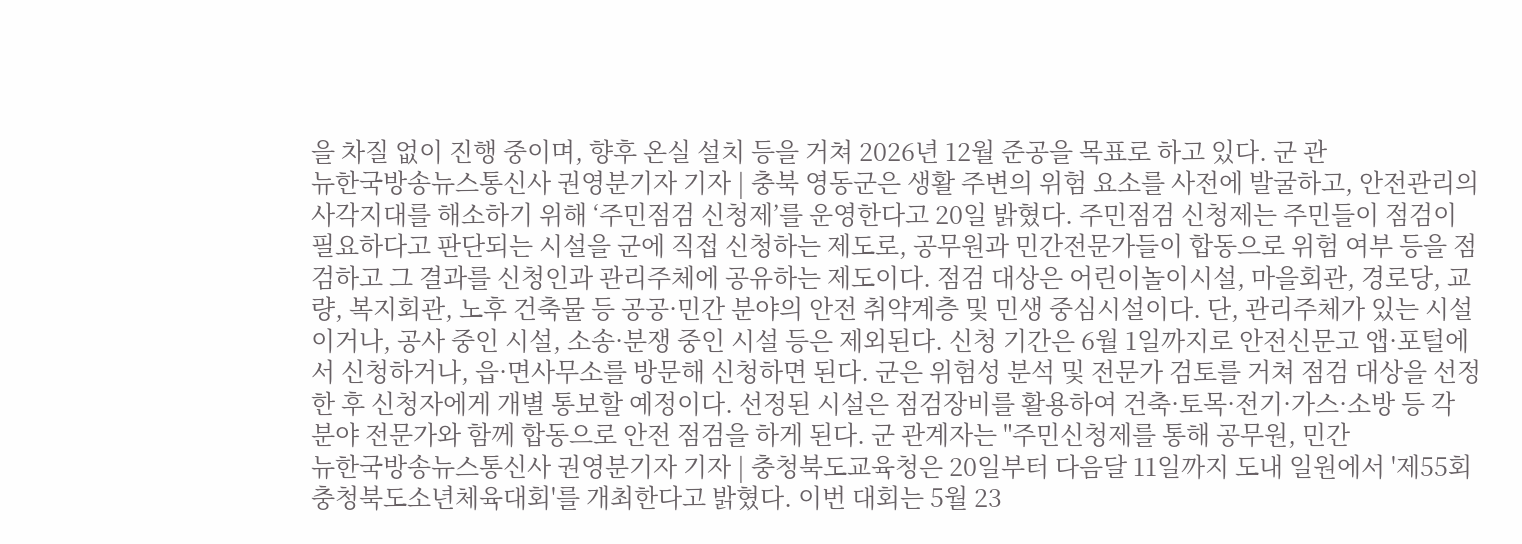을 차질 없이 진행 중이며, 향후 온실 설치 등을 거쳐 2026년 12월 준공을 목표로 하고 있다. 군 관
뉴한국방송뉴스통신사 권영분기자 기자 | 충북 영동군은 생활 주변의 위험 요소를 사전에 발굴하고, 안전관리의 사각지대를 해소하기 위해 ‘주민점검 신청제’를 운영한다고 20일 밝혔다. 주민점검 신청제는 주민들이 점검이 필요하다고 판단되는 시설을 군에 직접 신청하는 제도로, 공무원과 민간전문가들이 합동으로 위험 여부 등을 점검하고 그 결과를 신청인과 관리주체에 공유하는 제도이다. 점검 대상은 어린이놀이시설, 마을회관, 경로당, 교량, 복지회관, 노후 건축물 등 공공·민간 분야의 안전 취약계층 및 민생 중심시설이다. 단, 관리주체가 있는 시설이거나, 공사 중인 시설, 소송·분쟁 중인 시설 등은 제외된다. 신청 기간은 6월 1일까지로 안전신문고 앱·포털에서 신청하거나, 읍·면사무소를 방문해 신청하면 된다. 군은 위험성 분석 및 전문가 검토를 거쳐 점검 대상을 선정한 후 신청자에게 개별 통보할 예정이다. 선정된 시설은 점검장비를 활용하여 건축·토목·전기·가스·소방 등 각 분야 전문가와 함께 합동으로 안전 점검을 하게 된다. 군 관계자는 "주민신청제를 통해 공무원, 민간
뉴한국방송뉴스통신사 권영분기자 기자 | 충청북도교육청은 20일부터 다음달 11일까지 도내 일원에서 '제55회 충청북도소년체육대회'를 개최한다고 밝혔다. 이번 대회는 5월 23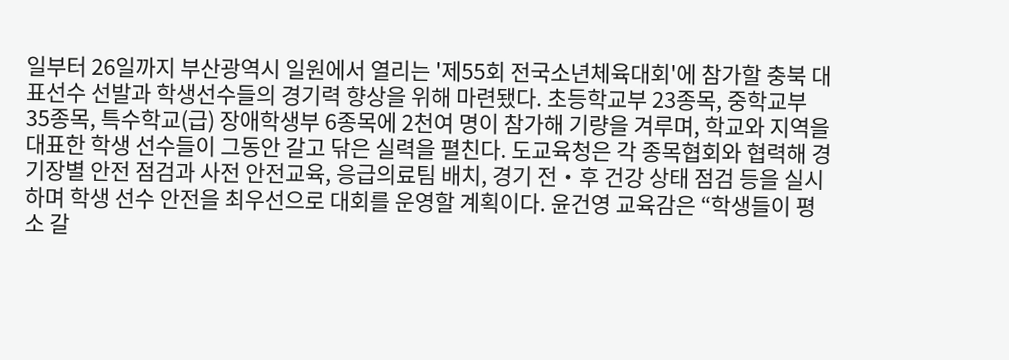일부터 26일까지 부산광역시 일원에서 열리는 '제55회 전국소년체육대회'에 참가할 충북 대표선수 선발과 학생선수들의 경기력 향상을 위해 마련됐다. 초등학교부 23종목, 중학교부 35종목, 특수학교(급) 장애학생부 6종목에 2천여 명이 참가해 기량을 겨루며, 학교와 지역을 대표한 학생 선수들이 그동안 갈고 닦은 실력을 펼친다. 도교육청은 각 종목협회와 협력해 경기장별 안전 점검과 사전 안전교육, 응급의료팀 배치, 경기 전‧후 건강 상태 점검 등을 실시하며 학생 선수 안전을 최우선으로 대회를 운영할 계획이다. 윤건영 교육감은 “학생들이 평소 갈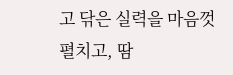고 닦은 실력을 마음껏 펼치고, 땀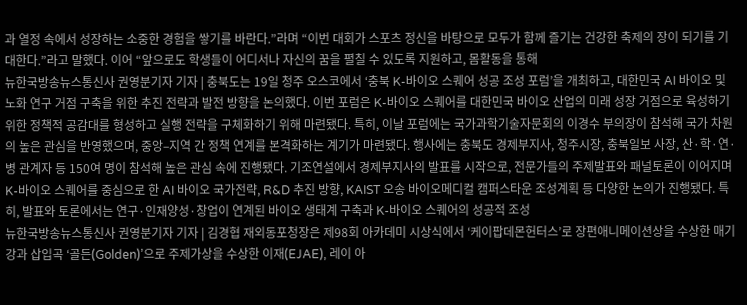과 열정 속에서 성장하는 소중한 경험을 쌓기를 바란다.”라며 “이번 대회가 스포츠 정신을 바탕으로 모두가 함께 즐기는 건강한 축제의 장이 되기를 기대한다.”라고 말했다. 이어 “앞으로도 학생들이 어디서나 자신의 꿈을 펼칠 수 있도록 지원하고, 몸활동을 통해
뉴한국방송뉴스통신사 권영분기자 기자 | 충북도는 19일 청주 오스코에서 ‘충북 K-바이오 스퀘어 성공 조성 포럼’을 개최하고, 대한민국 AI 바이오 및 노화 연구 거점 구축을 위한 추진 전략과 발전 방향을 논의했다. 이번 포럼은 K-바이오 스퀘어를 대한민국 바이오 산업의 미래 성장 거점으로 육성하기 위한 정책적 공감대를 형성하고 실행 전략을 구체화하기 위해 마련됐다. 특히, 이날 포럼에는 국가과학기술자문회의 이경수 부의장이 참석해 국가 차원의 높은 관심을 반영했으며, 중앙–지역 간 정책 연계를 본격화하는 계기가 마련됐다. 행사에는 충북도 경제부지사, 청주시장, 충북일보 사장, 산·학·연·병 관계자 등 150여 명이 참석해 높은 관심 속에 진행됐다. 기조연설에서 경제부지사의 발표를 시작으로, 전문가들의 주제발표와 패널토론이 이어지며 K-바이오 스퀘어를 중심으로 한 AI 바이오 국가전략, R&D 추진 방향, KAIST 오송 바이오메디컬 캠퍼스타운 조성계획 등 다양한 논의가 진행됐다. 특히, 발표와 토론에서는 연구·인재양성·창업이 연계된 바이오 생태계 구축과 K-바이오 스퀘어의 성공적 조성
뉴한국방송뉴스통신사 권영분기자 기자 | 김경협 재외동포청장은 제98회 아카데미 시상식에서 ‘케이팝데몬헌터스’로 장편애니메이션상을 수상한 매기 강과 삽입곡 ‘골든(Golden)’으로 주제가상을 수상한 이재(EJAE), 레이 아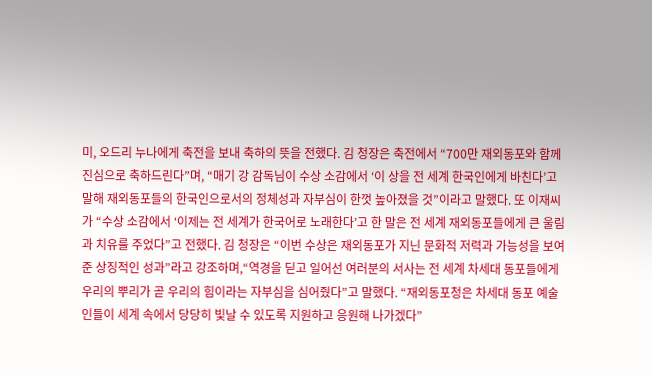미, 오드리 누나에게 축전을 보내 축하의 뜻을 전했다. 김 청장은 축전에서 “700만 재외동포와 함께 진심으로 축하드린다”며, “매기 강 감독님이 수상 소감에서 ‘이 상을 전 세계 한국인에게 바친다’고 말해 재외동포들의 한국인으로서의 정체성과 자부심이 한껏 높아졌을 것”이라고 말했다. 또 이재씨가 “수상 소감에서 ‘이제는 전 세계가 한국어로 노래한다’고 한 말은 전 세계 재외동포들에게 큰 울림과 치유를 주었다”고 전했다. 김 청장은 “이번 수상은 재외동포가 지닌 문화적 저력과 가능성을 보여준 상징적인 성과”라고 강조하며,“역경을 딛고 일어선 여러분의 서사는 전 세계 차세대 동포들에게 우리의 뿌리가 곧 우리의 힘이라는 자부심을 심어줬다”고 말했다. “재외동포청은 차세대 동포 예술인들이 세계 속에서 당당히 빛날 수 있도록 지원하고 응원해 나가겠다”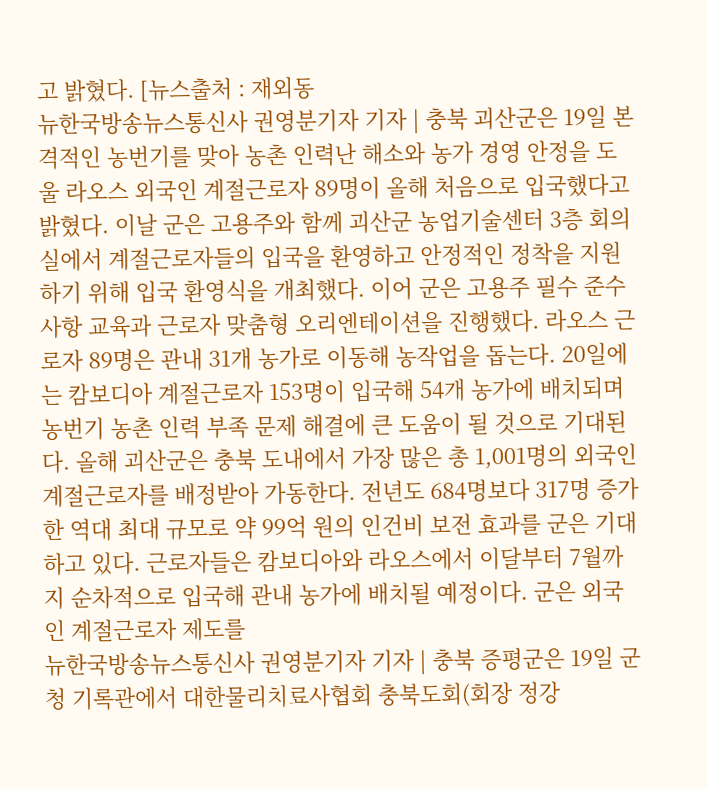고 밝혔다. [뉴스출처 : 재외동
뉴한국방송뉴스통신사 권영분기자 기자 | 충북 괴산군은 19일 본격적인 농번기를 맞아 농촌 인력난 해소와 농가 경영 안정을 도울 라오스 외국인 계절근로자 89명이 올해 처음으로 입국했다고 밝혔다. 이날 군은 고용주와 함께 괴산군 농업기술센터 3층 회의실에서 계절근로자들의 입국을 환영하고 안정적인 정착을 지원하기 위해 입국 환영식을 개최했다. 이어 군은 고용주 필수 준수사항 교육과 근로자 맞춤형 오리엔테이션을 진행했다. 라오스 근로자 89명은 관내 31개 농가로 이동해 농작업을 돕는다. 20일에는 캄보디아 계절근로자 153명이 입국해 54개 농가에 배치되며 농번기 농촌 인력 부족 문제 해결에 큰 도움이 될 것으로 기대된다. 올해 괴산군은 충북 도내에서 가장 많은 총 1,001명의 외국인 계절근로자를 배정받아 가동한다. 전년도 684명보다 317명 증가한 역대 최대 규모로 약 99억 원의 인건비 보전 효과를 군은 기대하고 있다. 근로자들은 캄보디아와 라오스에서 이달부터 7월까지 순차적으로 입국해 관내 농가에 배치될 예정이다. 군은 외국인 계절근로자 제도를
뉴한국방송뉴스통신사 권영분기자 기자 | 충북 증평군은 19일 군청 기록관에서 대한물리치료사협회 충북도회(회장 정강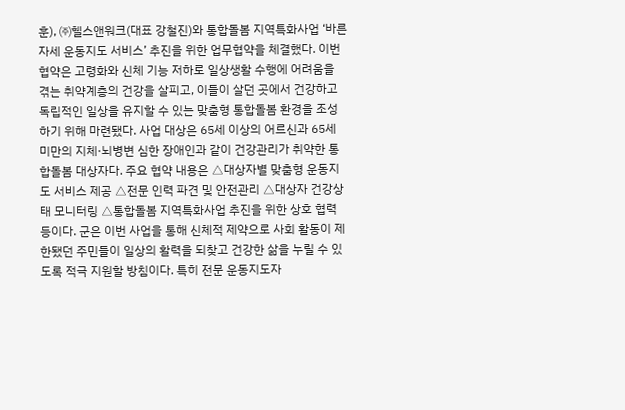훈), ㈜헬스앤워크(대표 강철진)와 통합돌봄 지역특화사업 ‘바른자세 운동지도 서비스’ 추진을 위한 업무협약을 체결했다. 이번 협약은 고령화와 신체 기능 저하로 일상생활 수행에 어려움을 겪는 취약계층의 건강을 살피고, 이들이 살던 곳에서 건강하고 독립적인 일상을 유지할 수 있는 맞춤형 통합돌봄 환경을 조성하기 위해 마련됐다. 사업 대상은 65세 이상의 어르신과 65세 미만의 지체·뇌병변 심한 장애인과 같이 건강관리가 취약한 통합돌봄 대상자다. 주요 협약 내용은 △대상자별 맞춤형 운동지도 서비스 제공 △전문 인력 파견 및 안전관리 △대상자 건강상태 모니터링 △통합돌봄 지역특화사업 추진을 위한 상호 협력 등이다. 군은 이번 사업을 통해 신체적 제약으로 사회 활동이 제한됐던 주민들이 일상의 활력을 되찾고 건강한 삶을 누릴 수 있도록 적극 지원할 방침이다. 특히 전문 운동지도자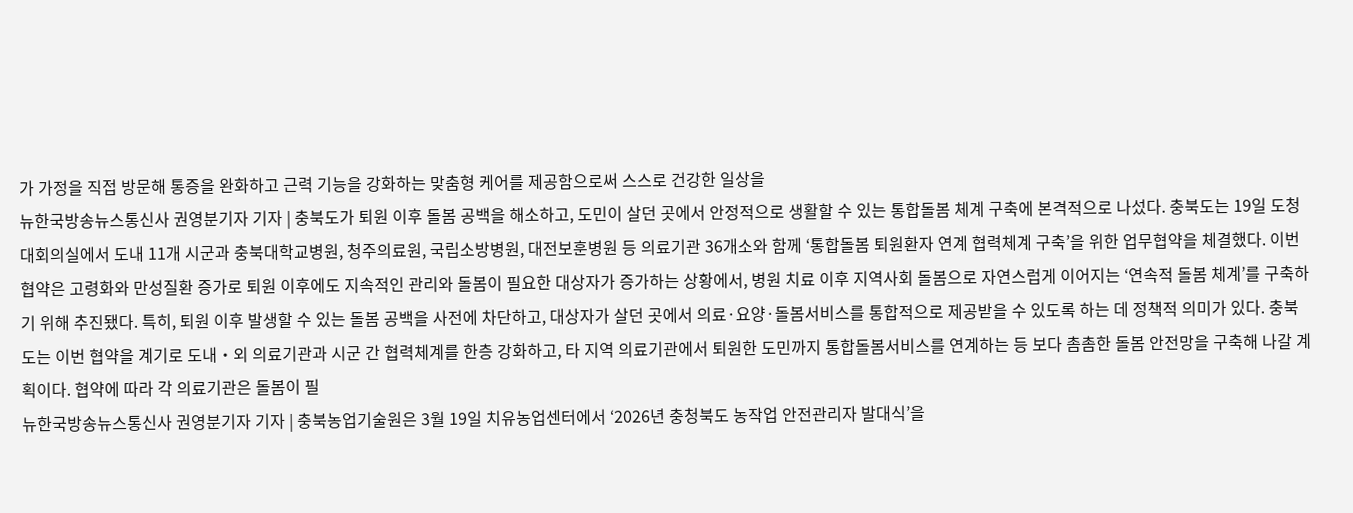가 가정을 직접 방문해 통증을 완화하고 근력 기능을 강화하는 맞춤형 케어를 제공함으로써 스스로 건강한 일상을
뉴한국방송뉴스통신사 권영분기자 기자 | 충북도가 퇴원 이후 돌봄 공백을 해소하고, 도민이 살던 곳에서 안정적으로 생활할 수 있는 통합돌봄 체계 구축에 본격적으로 나섰다. 충북도는 19일 도청 대회의실에서 도내 11개 시군과 충북대학교병원, 청주의료원, 국립소방병원, 대전보훈병원 등 의료기관 36개소와 함께 ‘통합돌봄 퇴원환자 연계 협력체계 구축’을 위한 업무협약을 체결했다. 이번 협약은 고령화와 만성질환 증가로 퇴원 이후에도 지속적인 관리와 돌봄이 필요한 대상자가 증가하는 상황에서, 병원 치료 이후 지역사회 돌봄으로 자연스럽게 이어지는 ‘연속적 돌봄 체계’를 구축하기 위해 추진됐다. 특히, 퇴원 이후 발생할 수 있는 돌봄 공백을 사전에 차단하고, 대상자가 살던 곳에서 의료·요양·돌봄서비스를 통합적으로 제공받을 수 있도록 하는 데 정책적 의미가 있다. 충북도는 이번 협약을 계기로 도내‧외 의료기관과 시군 간 협력체계를 한층 강화하고, 타 지역 의료기관에서 퇴원한 도민까지 통합돌봄서비스를 연계하는 등 보다 촘촘한 돌봄 안전망을 구축해 나갈 계획이다. 협약에 따라 각 의료기관은 돌봄이 필
뉴한국방송뉴스통신사 권영분기자 기자 | 충북농업기술원은 3월 19일 치유농업센터에서 ‘2026년 충청북도 농작업 안전관리자 발대식’을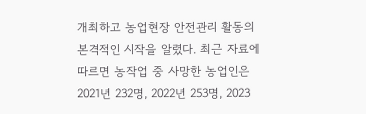개최하고 농업현장 안전관리 활동의 본격적인 시작을 알렸다. 최근 자료에 따르면 농작업 중 사망한 농업인은 2021년 232명, 2022년 253명, 2023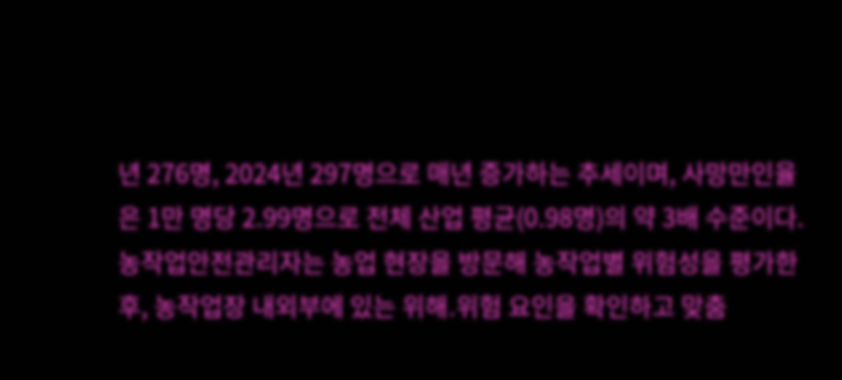년 276명, 2024년 297명으로 매년 증가하는 추세이며, 사망만인율은 1만 명당 2.99명으로 전체 산업 평균(0.98명)의 약 3배 수준이다. 농작업안전관리자는 농업 현장을 방문해 농작업별 위험성을 평가한 후, 농작업장 내외부에 있는 위해․위험 요인을 확인하고 맞춤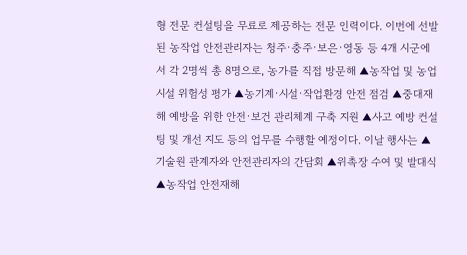형 전문 컨설팅을 무료로 제공하는 전문 인력이다. 이번에 선발된 농작업 안전관리자는 청주·충주·보은·영동 등 4개 시군에서 각 2명씩 총 8명으로, 농가를 직접 방문해 ▲농작업 및 농업시설 위험성 평가 ▲농기계·시설·작업환경 안전 점검 ▲중대재해 예방을 위한 안전·보건 관리체계 구축 지원 ▲사고 예방 컨설팅 및 개선 지도 등의 업무를 수행할 예정이다. 이날 행사는 ▲기술원 관계자와 안전관리자의 간담회 ▲위촉장 수여 및 발대식 ▲농작업 안전재해